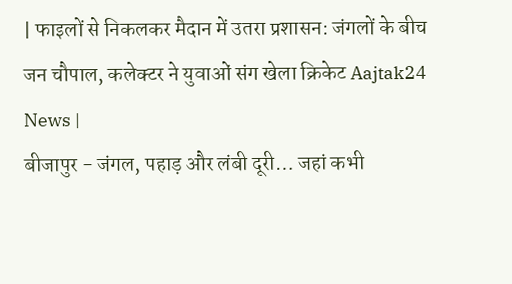| फाइलों से निकलकर मैदान में उतरा प्रशासन: जंगलों के बीच जन चौपाल, कलेक्टर ने युवाओं संग खेला क्रिकेट Aajtak24 News |
बीजापुर - जंगल, पहाड़ और लंबी दूरी… जहां कभी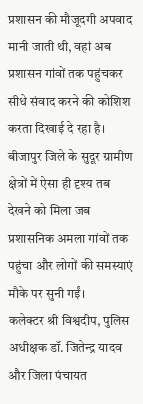प्रशासन की मौजूदगी अपवाद मानी जाती थी, वहां अब प्रशासन गांवों तक पहुंचकर सीधे संवाद करने की कोशिश करता दिखाई दे रहा है। बीजापुर जिले के सुदूर ग्रामीण क्षेत्रों में ऐसा ही दृश्य तब देखने को मिला जब प्रशासनिक अमला गांवों तक पहुंचा और लोगों की समस्याएं मौके पर सुनी गईं।
कलेक्टर श्री विश्वदीप, पुलिस अधीक्षक डॉ. जितेन्द्र यादव और जिला पंचायत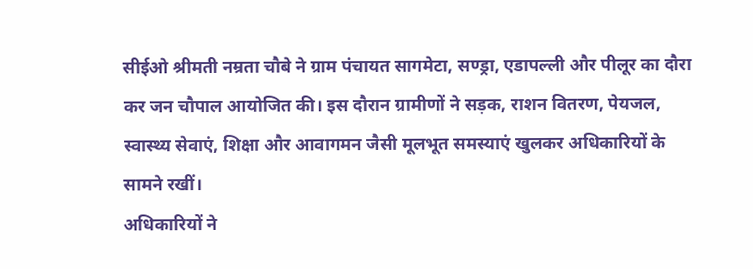सीईओ श्रीमती नम्रता चौबे ने ग्राम पंचायत सागमेटा, सण्ड्रा, एडापल्ली और पीलूर का दौरा कर जन चौपाल आयोजित की। इस दौरान ग्रामीणों ने सड़क, राशन वितरण, पेयजल, स्वास्थ्य सेवाएं, शिक्षा और आवागमन जैसी मूलभूत समस्याएं खुलकर अधिकारियों के सामने रखीं।
अधिकारियों ने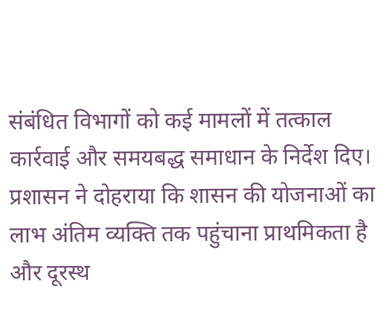संबंधित विभागों को कई मामलों में तत्काल कार्रवाई और समयबद्ध समाधान के निर्देश दिए। प्रशासन ने दोहराया कि शासन की योजनाओं का लाभ अंतिम व्यक्ति तक पहुंचाना प्राथमिकता है और दूरस्थ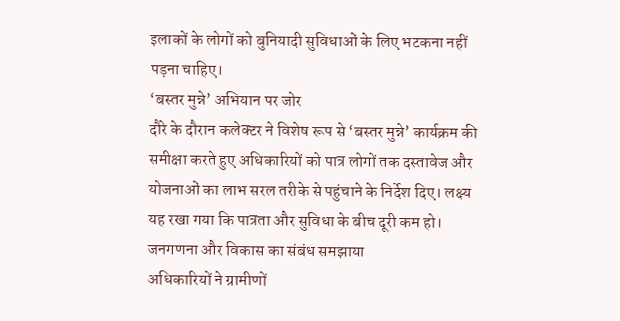इलाकों के लोगों को बुनियादी सुविधाओं के लिए भटकना नहीं पड़ना चाहिए।
‘बस्तर मुन्ने’ अभियान पर जोर
दौरे के दौरान कलेक्टर ने विशेष रूप से ‘बस्तर मुन्ने’ कार्यक्रम की समीक्षा करते हुए अधिकारियों को पात्र लोगों तक दस्तावेज और योजनाओं का लाभ सरल तरीके से पहुंचाने के निर्देश दिए। लक्ष्य यह रखा गया कि पात्रता और सुविधा के बीच दूरी कम हो।
जनगणना और विकास का संबंध समझाया
अधिकारियों ने ग्रामीणों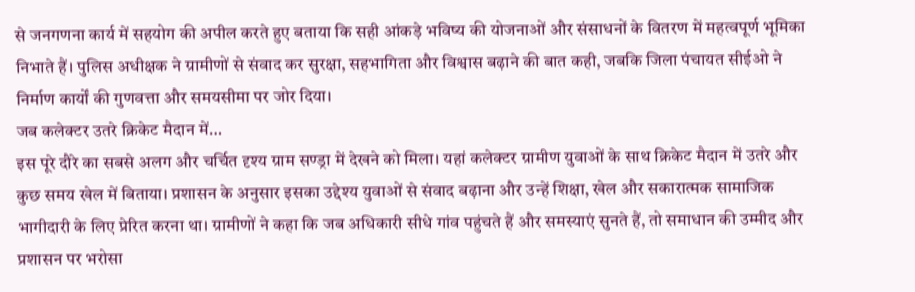से जनगणना कार्य में सहयोग की अपील करते हुए बताया कि सही आंकड़े भविष्य की योजनाओं और संसाधनों के वितरण में महत्वपूर्ण भूमिका निभाते हैं। पुलिस अधीक्षक ने ग्रामीणों से संवाद कर सुरक्षा, सहभागिता और विश्वास बढ़ाने की बात कही, जबकि जिला पंचायत सीईओ ने निर्माण कार्यों की गुणवत्ता और समयसीमा पर जोर दिया।
जब कलेक्टर उतरे क्रिकेट मैदान में…
इस पूरे दौरे का सबसे अलग और चर्चित दृश्य ग्राम सण्ड्रा में देखने को मिला। यहां कलेक्टर ग्रामीण युवाओं के साथ क्रिकेट मैदान में उतरे और कुछ समय खेल में बिताया। प्रशासन के अनुसार इसका उद्देश्य युवाओं से संवाद बढ़ाना और उन्हें शिक्षा, खेल और सकारात्मक सामाजिक भागीदारी के लिए प्रेरित करना था। ग्रामीणों ने कहा कि जब अधिकारी सीधे गांव पहुंचते हैं और समस्याएं सुनते हैं, तो समाधान की उम्मीद और प्रशासन पर भरोसा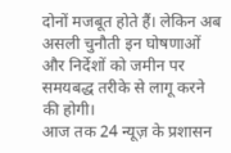दोनों मजबूत होते हैं। लेकिन अब असली चुनौती इन घोषणाओं और निर्देशों को जमीन पर समयबद्ध तरीके से लागू करने की होगी।
आज तक 24 न्यूज़ के प्रशासन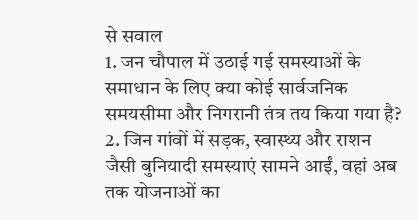से सवाल
1. जन चौपाल में उठाई गई समस्याओं के समाधान के लिए क्या कोई सार्वजनिक समयसीमा और निगरानी तंत्र तय किया गया है?
2. जिन गांवों में सड़क, स्वास्थ्य और राशन जैसी बुनियादी समस्याएं सामने आईं, वहां अब तक योजनाओं का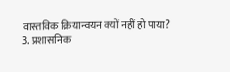वास्तविक क्रियान्वयन क्यों नहीं हो पाया?
3. प्रशासनिक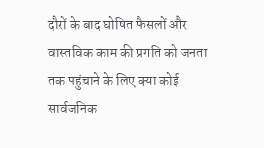दौरों के बाद घोषित फैसलों और वास्तविक काम की प्रगति को जनता तक पहुंचाने के लिए क्या कोई सार्वजनिक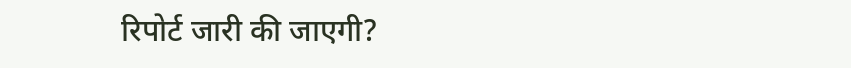रिपोर्ट जारी की जाएगी?